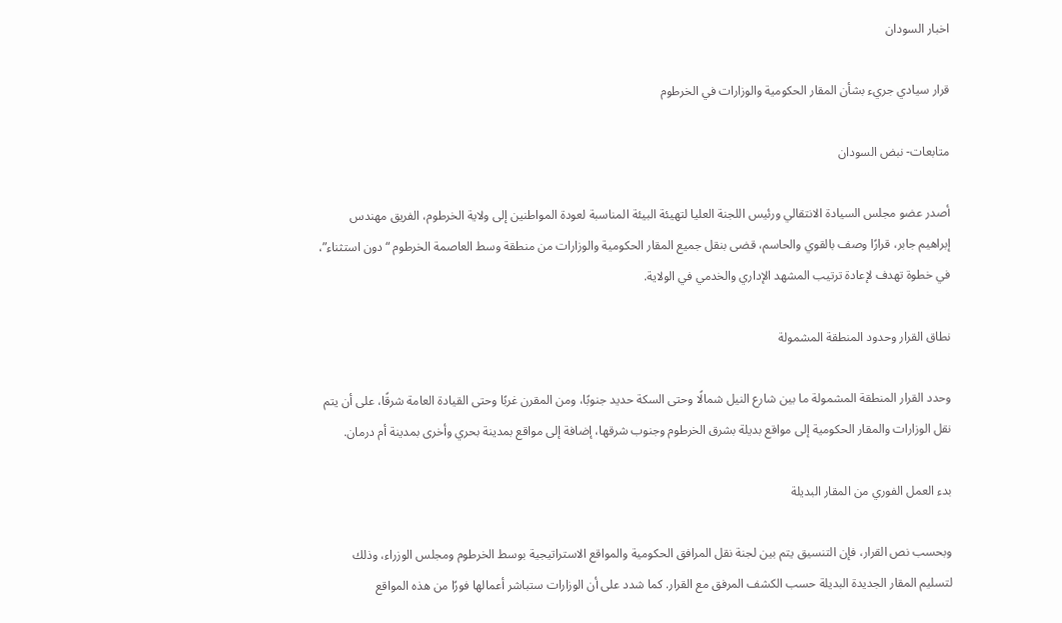اخبار السودان

قرار سيادي جريء بشأن المقار الحكومية والوزارات في الخرطوم

متابعات- نبض السودان

أصدر عضو مجلس السيادة الانتقالي ورئيس اللجنة العليا لتهيئة البيئة المناسبة لعودة المواطنين إلى ولاية الخرطوم، الفريق مهندس إبراهيم جابر، قرارًا وصف بالقوي والحاسم، قضى بنقل جميع المقار الحكومية والوزارات من منطقة وسط العاصمة الخرطوم “دون استثناء”، في خطوة تهدف لإعادة ترتيب المشهد الإداري والخدمي في الولاية.

نطاق القرار وحدود المنطقة المشمولة

وحدد القرار المنطقة المشمولة ما بين شارع النيل شمالًا وحتى السكة حديد جنوبًا، ومن المقرن غربًا وحتى القيادة العامة شرقًا، على أن يتم نقل الوزارات والمقار الحكومية إلى مواقع بديلة بشرق الخرطوم وجنوب شرقها، إضافة إلى مواقع بمدينة بحري وأخرى بمدينة أم درمان.

بدء العمل الفوري من المقار البديلة

وبحسب نص القرار، فإن التنسيق يتم بين لجنة نقل المرافق الحكومية والمواقع الاستراتيجية بوسط الخرطوم ومجلس الوزراء، وذلك لتسليم المقار الجديدة البديلة حسب الكشف المرفق مع القرار. كما شدد على أن الوزارات ستباشر أعمالها فورًا من هذه المواقع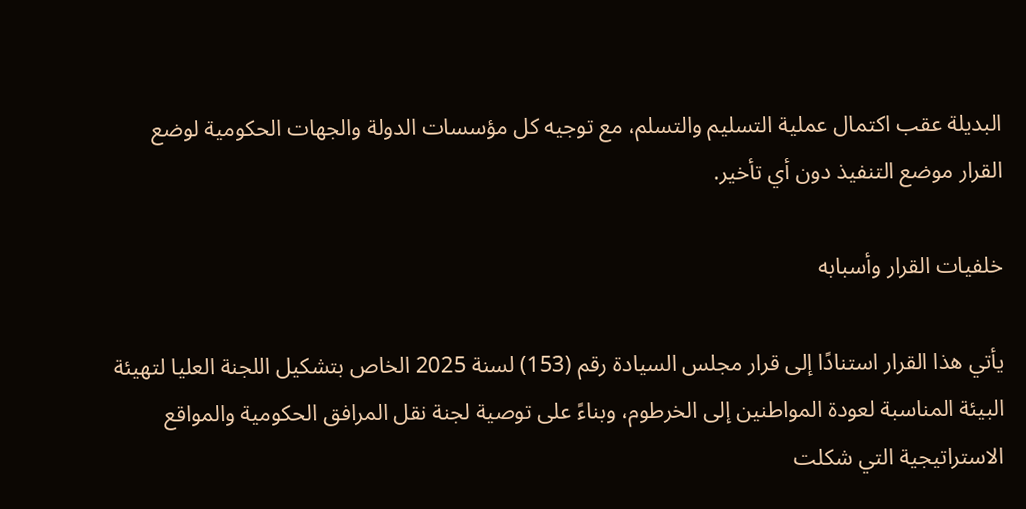البديلة عقب اكتمال عملية التسليم والتسلم، مع توجيه كل مؤسسات الدولة والجهات الحكومية لوضع القرار موضع التنفيذ دون أي تأخير.

خلفيات القرار وأسبابه

يأتي هذا القرار استنادًا إلى قرار مجلس السيادة رقم (153) لسنة 2025 الخاص بتشكيل اللجنة العليا لتهيئة البيئة المناسبة لعودة المواطنين إلى الخرطوم، وبناءً على توصية لجنة نقل المرافق الحكومية والمواقع الاستراتيجية التي شكلت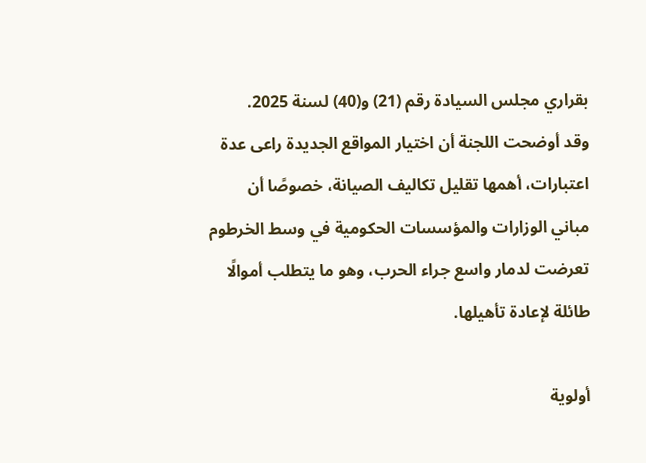بقراري مجلس السيادة رقم (21) و(40) لسنة 2025.
وقد أوضحت اللجنة أن اختيار المواقع الجديدة راعى عدة اعتبارات، أهمها تقليل تكاليف الصيانة، خصوصًا أن مباني الوزارات والمؤسسات الحكومية في وسط الخرطوم تعرضت لدمار واسع جراء الحرب، وهو ما يتطلب أموالًا طائلة لإعادة تأهيلها.

أولوية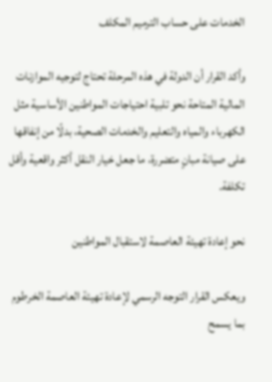الخدمات على حساب الترميم المكلف

وأكد القرار أن الدولة في هذه المرحلة تحتاج لتوجيه الموازنات المالية المتاحة نحو تلبية احتياجات المواطنين الأساسية مثل الكهرباء والمياه والتعليم والخدمات الصحية، بدلًا من إنفاقها على صيانة مبانٍ متضررة، ما جعل خيار النقل أكثر واقعية وأقل تكلفة.

نحو إعادة تهيئة العاصمة لاستقبال المواطنين

ويعكس القرار التوجه الرسمي لإعادة تهيئة العاصمة الخرطوم بما يسمح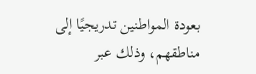بعودة المواطنين تدريجيًا إلى مناطقهم، وذلك عبر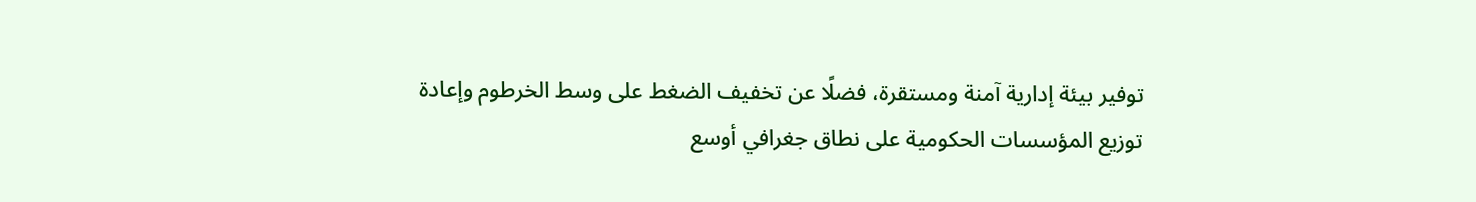توفير بيئة إدارية آمنة ومستقرة، فضلًا عن تخفيف الضغط على وسط الخرطوم وإعادة توزيع المؤسسات الحكومية على نطاق جغرافي أوسع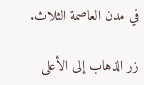في مدن العاصمة الثلاث.

زر الذهاب إلى الأعلى